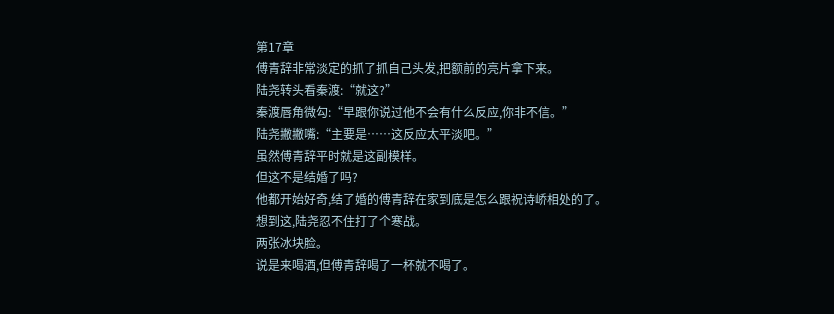第17章
傅青辞非常淡定的抓了抓自己头发,把额前的亮片拿下来。
陆尧转头看秦渡:“就这?”
秦渡唇角微勾:“早跟你说过他不会有什么反应,你非不信。”
陆尧撇撇嘴:“主要是……这反应太平淡吧。”
虽然傅青辞平时就是这副模样。
但这不是结婚了吗?
他都开始好奇,结了婚的傅青辞在家到底是怎么跟祝诗峤相处的了。
想到这,陆尧忍不住打了个寒战。
两张冰块脸。
说是来喝酒,但傅青辞喝了一杯就不喝了。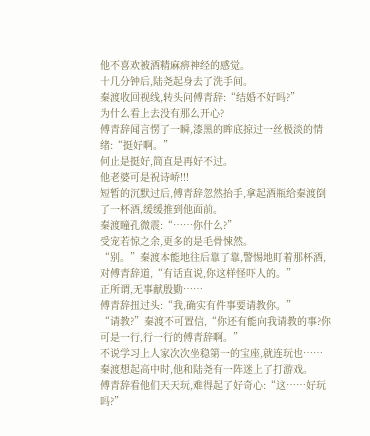他不喜欢被酒精麻痹神经的感觉。
十几分钟后,陆尧起身去了洗手间。
秦渡收回视线,转头问傅青辞:“结婚不好吗?”
为什么看上去没有那么开心?
傅青辞闻言愣了一瞬,漆黑的眸底掠过一丝极淡的情绪:“挺好啊。”
何止是挺好,简直是再好不过。
他老婆可是祝诗峤!!!
短暂的沉默过后,傅青辞忽然抬手,拿起酒瓶给秦渡倒了一杯酒,缓缓推到他面前。
秦渡瞳孔微震:“……你什么?”
受宠若惊之余,更多的是毛骨悚然。
“别。”秦渡本能地往后靠了靠,警惕地盯着那杯酒,对傅青辞道,“有话直说,你这样怪吓人的。”
正所谓,无事献殷勤……
傅青辞扭过头:“我,确实有件事要请教你。”
“请教?”秦渡不可置信,“你还有能向我请教的事?你可是一行,行一行的傅青辞啊。”
不说学习上人家次次坐稳第一的宝座,就连玩也……
秦渡想起高中时,他和陆尧有一阵迷上了打游戏。
傅青辞看他们天天玩,难得起了好奇心:“这……好玩吗?”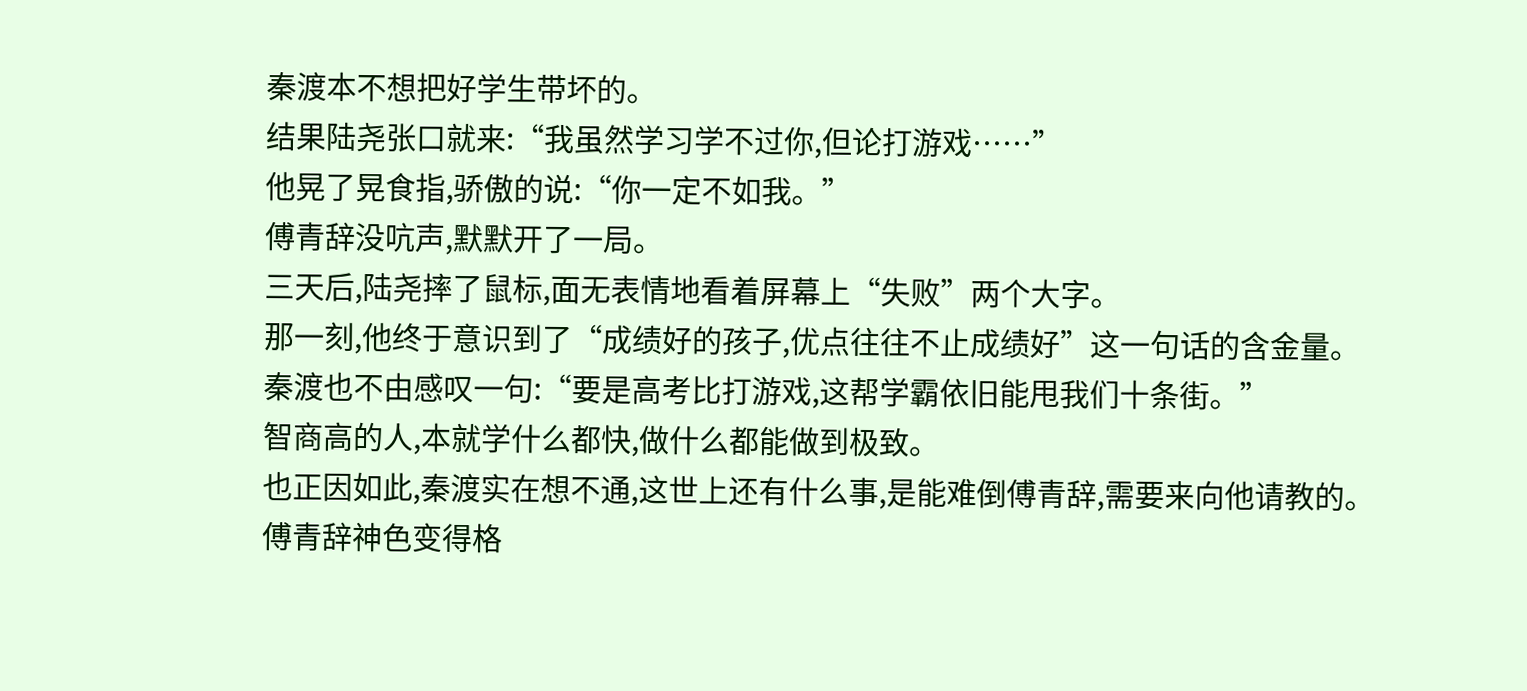秦渡本不想把好学生带坏的。
结果陆尧张口就来:“我虽然学习学不过你,但论打游戏……”
他晃了晃食指,骄傲的说:“你一定不如我。”
傅青辞没吭声,默默开了一局。
三天后,陆尧摔了鼠标,面无表情地看着屏幕上“失败”两个大字。
那一刻,他终于意识到了“成绩好的孩子,优点往往不止成绩好”这一句话的含金量。
秦渡也不由感叹一句:“要是高考比打游戏,这帮学霸依旧能甩我们十条街。”
智商高的人,本就学什么都快,做什么都能做到极致。
也正因如此,秦渡实在想不通,这世上还有什么事,是能难倒傅青辞,需要来向他请教的。
傅青辞神色变得格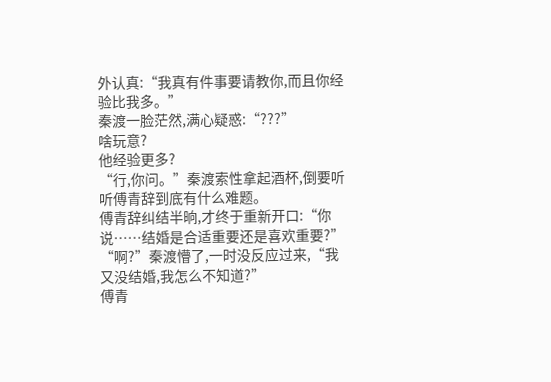外认真:“我真有件事要请教你,而且你经验比我多。”
秦渡一脸茫然,满心疑惑:“???”
啥玩意?
他经验更多?
“行,你问。”秦渡索性拿起酒杯,倒要听听傅青辞到底有什么难题。
傅青辞纠结半晌,才终于重新开口:“你说……结婚是合适重要还是喜欢重要?”
“啊?”秦渡懵了,一时没反应过来,“我又没结婚,我怎么不知道?”
傅青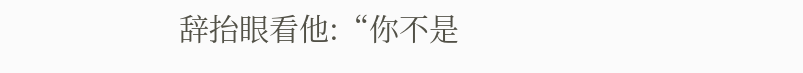辞抬眼看他:“你不是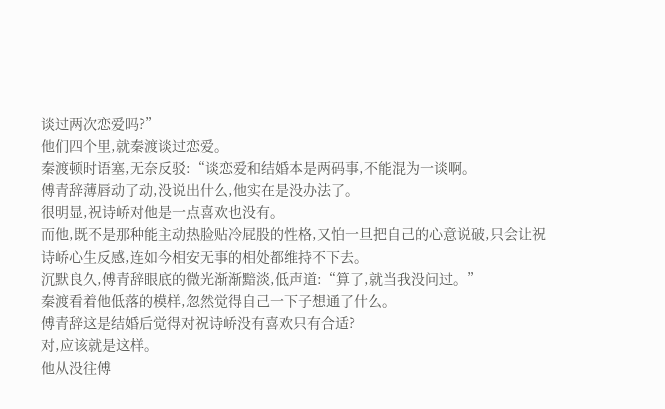谈过两次恋爱吗?”
他们四个里,就秦渡谈过恋爱。
秦渡顿时语塞,无奈反驳:“谈恋爱和结婚本是两码事,不能混为一谈啊。
傅青辞薄唇动了动,没说出什么,他实在是没办法了。
很明显,祝诗峤对他是一点喜欢也没有。
而他,既不是那种能主动热脸贴冷屁股的性格,又怕一旦把自己的心意说破,只会让祝诗峤心生反感,连如今相安无事的相处都维持不下去。
沉默良久,傅青辞眼底的微光渐渐黯淡,低声道:“算了,就当我没问过。”
秦渡看着他低落的模样,忽然觉得自己一下子想通了什么。
傅青辞这是结婚后觉得对祝诗峤没有喜欢只有合适?
对,应该就是这样。
他从没往傅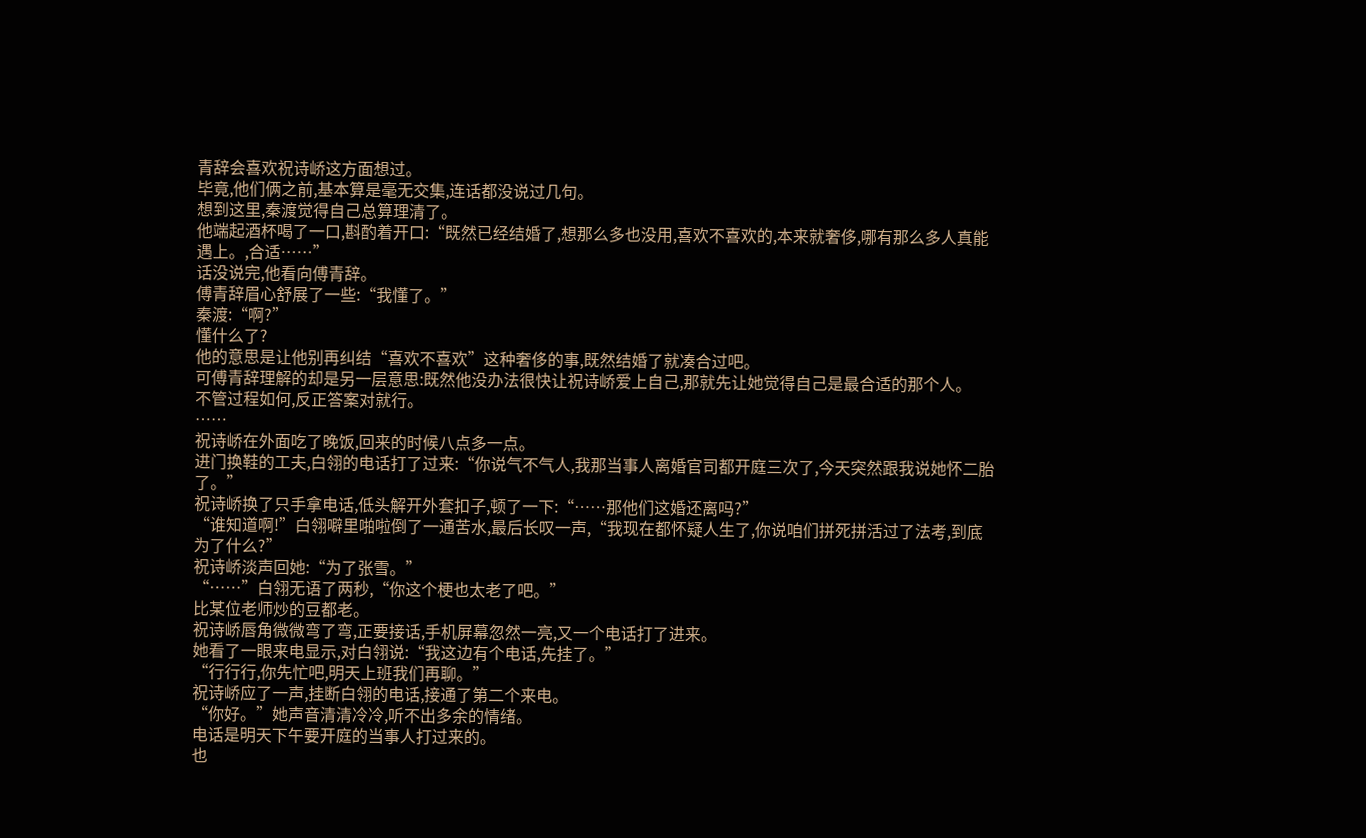青辞会喜欢祝诗峤这方面想过。
毕竟,他们俩之前,基本算是毫无交集,连话都没说过几句。
想到这里,秦渡觉得自己总算理清了。
他端起酒杯喝了一口,斟酌着开口:“既然已经结婚了,想那么多也没用,喜欢不喜欢的,本来就奢侈,哪有那么多人真能遇上。,合适……”
话没说完,他看向傅青辞。
傅青辞眉心舒展了一些:“我懂了。”
秦渡:“啊?”
懂什么了?
他的意思是让他别再纠结“喜欢不喜欢”这种奢侈的事,既然结婚了就凑合过吧。
可傅青辞理解的却是另一层意思:既然他没办法很快让祝诗峤爱上自己,那就先让她觉得自己是最合适的那个人。
不管过程如何,反正答案对就行。
……
祝诗峤在外面吃了晚饭,回来的时候八点多一点。
进门换鞋的工夫,白翎的电话打了过来:“你说气不气人,我那当事人离婚官司都开庭三次了,今天突然跟我说她怀二胎了。”
祝诗峤换了只手拿电话,低头解开外套扣子,顿了一下:“……那他们这婚还离吗?”
“谁知道啊!”白翎噼里啪啦倒了一通苦水,最后长叹一声,“我现在都怀疑人生了,你说咱们拼死拼活过了法考,到底为了什么?”
祝诗峤淡声回她:“为了张雪。”
“……”白翎无语了两秒,“你这个梗也太老了吧。”
比某位老师炒的豆都老。
祝诗峤唇角微微弯了弯,正要接话,手机屏幕忽然一亮,又一个电话打了进来。
她看了一眼来电显示,对白翎说:“我这边有个电话,先挂了。”
“行行行,你先忙吧,明天上班我们再聊。”
祝诗峤应了一声,挂断白翎的电话,接通了第二个来电。
“你好。”她声音清清冷冷,听不出多余的情绪。
电话是明天下午要开庭的当事人打过来的。
也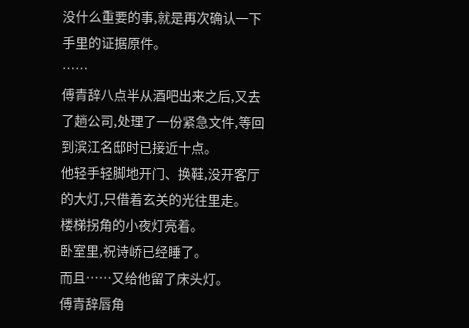没什么重要的事,就是再次确认一下手里的证据原件。
……
傅青辞八点半从酒吧出来之后,又去了趟公司,处理了一份紧急文件,等回到滨江名邸时已接近十点。
他轻手轻脚地开门、换鞋,没开客厅的大灯,只借着玄关的光往里走。
楼梯拐角的小夜灯亮着。
卧室里,祝诗峤已经睡了。
而且……又给他留了床头灯。
傅青辞唇角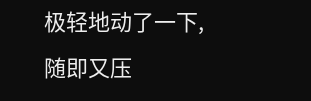极轻地动了一下,随即又压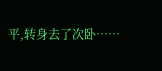平,转身去了次卧……